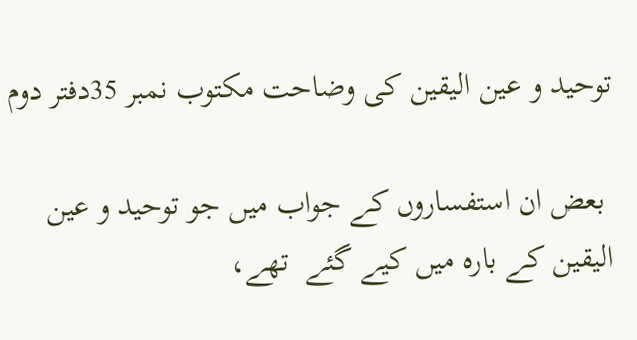توحید و عین الیقین کی وضاحت مکتوب نمبر 35دفتر دوم

 بعض ان استفساروں کے جواب میں جو توحید و عین الیقین کے بارہ میں کیے گئے  تھے،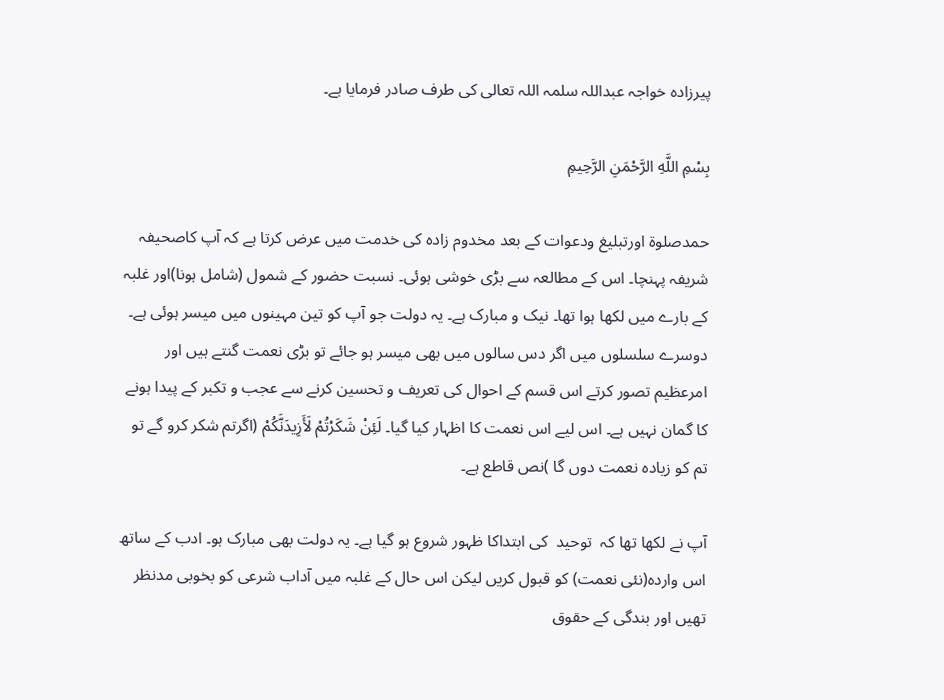پیرزادہ خواجہ عبداللہ سلمہ اللہ تعالی کی طرف صادر فرمایا ہے۔

بِسْمِ اللَّهِ الرَّحْمَنِ الرَّحِيمِ

حمدصلوة اورتبلیغ ودعوات کے بعد مخدوم زادہ کی خدمت میں عرض کرتا ہے کہ آپ کاصحیفہ شریفہ پہنچا۔ اس کے مطالعہ سے بڑی خوشی ہوئی۔ نسبت حضور کے شمول (شامل ہونا)اور غلبہ کے بارے میں لکھا ہوا تھا۔ نیک و مبارک ہے۔ یہ دولت جو آپ کو تین مہینوں میں میسر ہوئی ہے۔ دوسرے سلسلوں میں اگر دس سالوں میں بھی میسر ہو جائے تو بڑی نعمت گنتے ہیں اور امرعظیم تصور کرتے اس قسم کے احوال کی تعریف و تحسین کرنے سے عجب و تکبر کے پیدا ہونے کا گمان نہیں ہے۔ اس لیے اس نعمت کا اظہار کیا گیا۔ لَئِنْ ‌شَكَرْتُمْ لَأَزِيدَنَّكُمْ (اگرتم شکر کرو گے تو تم کو زیادہ نعمت دوں گا )نص قاطع ہے۔

آپ نے لکھا تھا کہ  توحید  کی ابتداکا ظہور شروع ہو گیا ہے۔ یہ دولت بھی مبارک ہو۔ ادب کے ساتھ اس واردہ(نئی نعمت) کو قبول کریں لیکن اس حال کے غلبہ میں آداب شرعی کو بخوبی مدنظر تھیں اور بندگی کے حقوق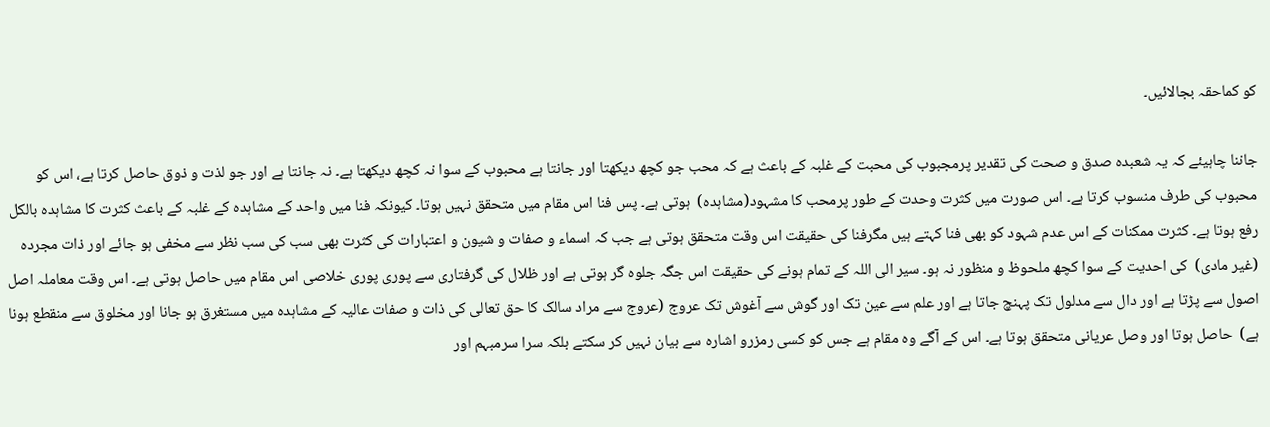کو کماحقہ بجالائیں۔

جاننا چاہیئے کہ یہ شعبده صدق و صحت کی تقدیر پرمجبوب کی محبت کے غلبہ کے باعث ہے کہ محب جو کچھ دیکھتا اور جانتا ہے محبوب کے سوا نہ کچھ دیکھتا ہے۔ نہ جانتا ہے اور جو لذت و ذوق حاصل کرتا ہے، اس کو محبوب کی طرف منسوب کرتا ہے۔ اس صورت میں کثرت وحدت کے طور پرمحب کا مشہود(مشاہدہ)  ہوتی ہے۔ پس فنا اس مقام میں متحقق نہیں ہوتا۔ کیونکہ فنا میں واحد کے مشاہدہ کے غلبہ کے باعث کثرت کا مشاہدہ بالکل رفع ہوتا ہے۔ کثرت ممکنات کے اس عدم شہود کو بھی فنا کہتے ہیں مگرفنا کی حقیقت اس وقت متحقق ہوتی ہے جب کہ اسماء و صفات و شیون و اعتبارات کی کثرت بھی سب کی سب نظر سے مخفی ہو جائے اور ذات مجردہ (غیر مادی)  کی احدیت کے سوا کچھ ملحوظ و منظور نہ ہو۔ سیر الی اللہ کے تمام ہونے کی حقیقت اس جگہ جلوہ گر ہوتی ہے اور ظلال کی گرفتاری سے پوری پوری خلاصی اس مقام میں حاصل ہوتی ہے۔ اس وقت معاملہ اصل اصول سے پڑتا ہے اور دال سے مدلول تک پہنچ جاتا ہے اور علم سے عین تک اور گوش سے آغوش تک عروج (عروج سے مراد سالک کا حق تعالی کی ذات و صفات عالیہ کے مشاہدہ میں مستغرق ہو جانا اور مخلوق سے منقطع ہونا ہے)  حاصل ہوتا اور وصل عریانی متحقق ہوتا ہے۔ اس کے آگے وہ مقام ہے جس کو کسی رمزرو اشارہ سے بیان نہیں کر سکتے بلکہ سرا سرمبہم اور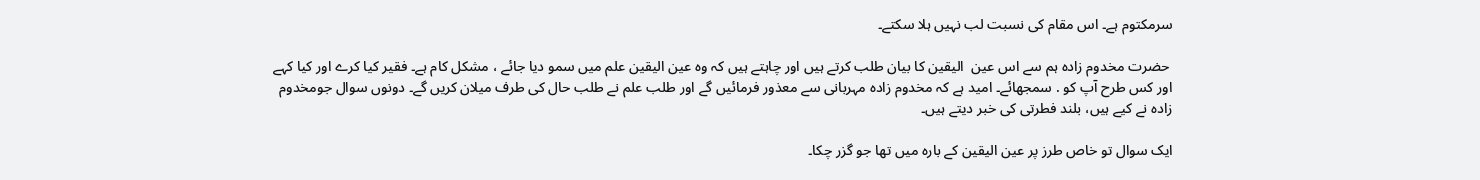سرمکتوم ہے۔ اس مقام کی نسبت لب نہیں ہلا سکتے۔

 حضرت مخدوم زادہ ہم سے اس عین  الیقین کا بیان طلب کرتے ہیں اور چاہتے ہیں کہ وہ عین الیقین علم میں سمو دیا جائے ، مشکل کام ہے۔ فقیر کیا کرے اور کیا کہے اور کس طرح آپ کو . سمجھائے۔ امید ہے کہ مخدوم زاده مہربانی سے معذور فرمائیں گے اور طلب علم نے طلب حال کی طرف میلان کریں گے۔ دونوں سوال جومخدوم زادہ نے کیے ہیں، بلند فطرتی کی خبر دیتے ہیں۔

ایک سوال تو خاص طرز پر عین الیقین کے بارہ میں تھا جو گزر چکا۔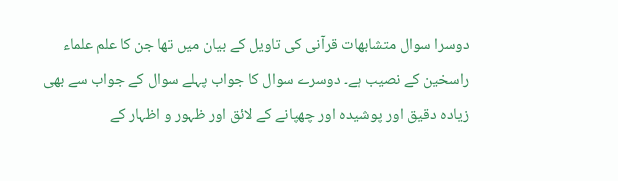دوسرا سوال متشابهات قرآنی کی تاویل کے بیان میں تھا جن کا علم علماء راسخین کے نصیب ہے۔ دوسرے سوال کا جواب پہلے سوال کے جواب سے بھی زیادہ دقیق اور پوشیده اور چھپانے کے لائق اور ظہور و اظہار کے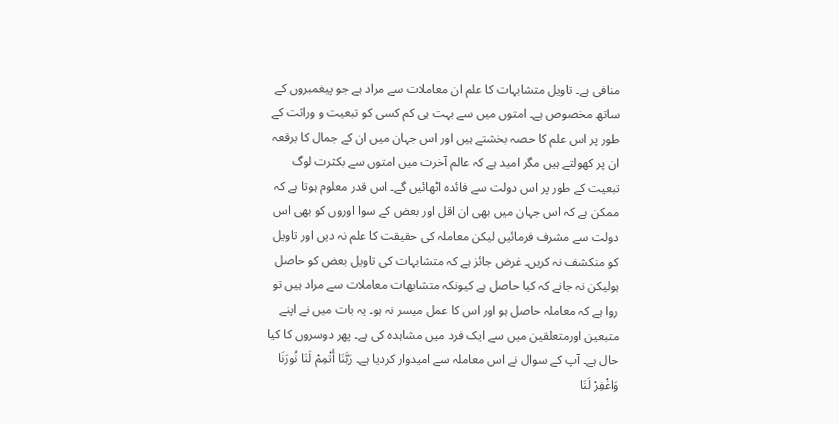منافی ہے۔ تاویل متشابہات کا علم ان معاملات سے مراد ہے جو پیغمبروں کے ساتھ مخصوص ہے۔ امتوں میں سے بہت ہی کم کسی کو تبعیت و وراثت کے طور پر اس علم کا حصہ بخشتے ہیں اور اس جہان میں ان کے جمال کا برقعہ ان پر کھولتے ہیں مگر امید ہے کہ عالم آخرت میں امتوں سے بکثرت لوگ تبعیت کے طور پر اس دولت سے فائدہ اٹھائیں گے۔ اس قدر معلوم ہوتا ہے کہ ممکن ہے کہ اس جہان میں بھی ان اقل اور بعض کے سوا اوروں کو بھی اس دولت سے مشرف فرمائیں لیکن معاملہ کی حقیقت کا علم نہ دیں اور تاویل کو منکشف نہ کریں۔ غرض جائز ہے کہ متشابہات کی تاویل بعض کو حاصل ہولیکن نہ جانے کہ کیا حاصل ہے کیونکہ متشابهات معاملات سے مراد ہیں تو روا ہے کہ معاملہ حاصل ہو اور اس کا عمل میسر نہ ہو۔ یہ بات میں نے اپنے متبعین اورمتعلقین میں سے ایک فرد میں مشاہدہ کی ہے۔ پھر دوسروں کا کیا حال ہے۔ آپ کے سوال نے اس معاملہ سے امیدوار کردیا ہے۔ رَبَّنَا ‌أَتْمِمْ لَنَا نُورَنَا وَاغْفِرْ لَنَا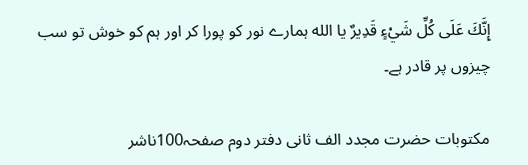إِنَّكَ عَلَى كُلِّ شَيْءٍ قَدِيرٌ يا الله ہمارے نور کو پورا کر اور ہم کو خوش تو سب چیزوں پر قادر ہے۔

مکتوبات حضرت مجدد الف ثانی دفتر دوم صفحہ100ناشر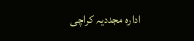ادارہ مجددیہ کراچی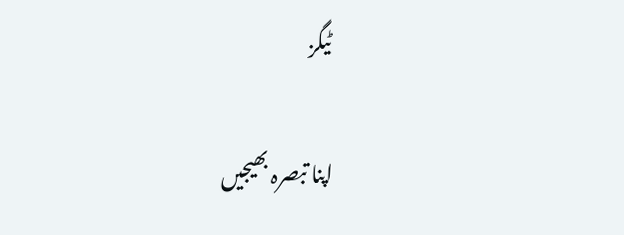ٹیگز

اپنا تبصرہ بھیجیں